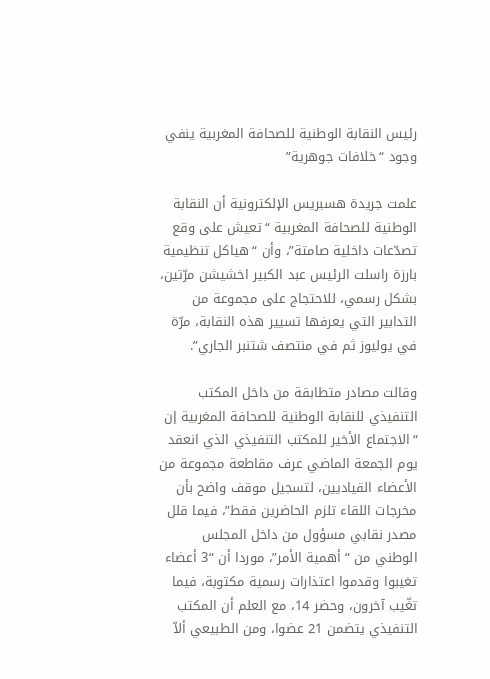رئيس النقابة الوطنية للصحافة المغربية ينفي وجود “خلافات جوهرية”

علمت جريدة هسبريس الإلكترونية أن النقابة الوطنية للصحافة المغربية “تعيش على وقع تصدّعات داخلية صامتة”، وأن “هياكل تنظيمية بارزة راسلت الرئيس عبد الكبير اخشيشن مرّتين، بشكل رسمي، للاحتجاج على مجموعة من التدابير التي يعرفها تسيير هذه النقابة، مرّة في يوليوز ثم في منتصف شتنبر الجاري”.

وقالت مصادر متطابقة من داخل المكتب التنفيذي للنقابة الوطنية للصحافة المغربية إن “الاجتماع الأخير للمكتب التنفيذي الذي انعقد يوم الجمعة الماضي عرف مقاطعة مجموعة من الأعضاء القياديين، لتسجيل موقف واضح بأن مخرجات اللقاء تلزم الحاضرين فقط”، فيما قلل مصدر نقابي مسؤول من داخل المجلس الوطني من “أهمية الأمر”، موردا أن “3 أعضاء تغيبوا وقدموا اعتذارات رسمية مكتوبة، فيما تغّيب آخرون، وحضر 14، مع العلم أن المكتب التنفيذي يتضمن 21 عضوا، ومن الطبيعي ألاّ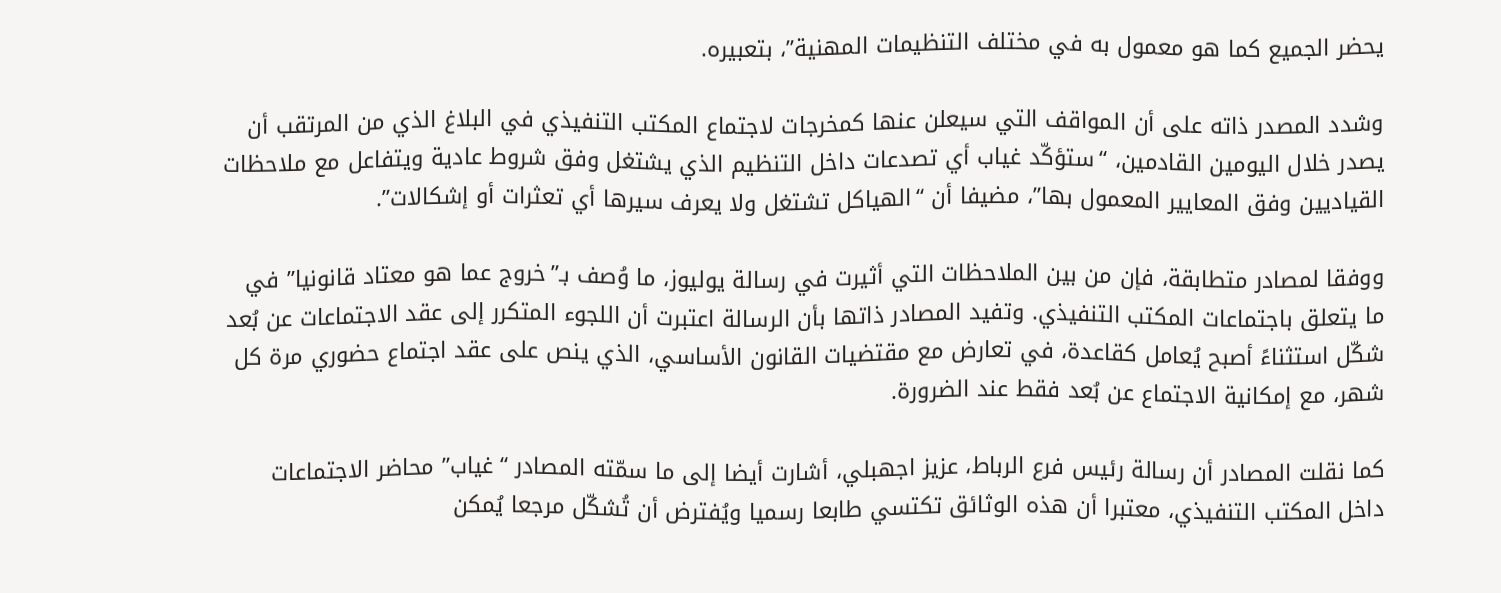يحضر الجميع كما هو معمول به في مختلف التنظيمات المهنية”، بتعبيره.

وشدد المصدر ذاته على أن المواقف التي سيعلن عنها كمخرجات لاجتماع المكتب التنفيذي في البلاغ الذي من المرتقب أن يصدر خلال اليومين القادمين، “ستؤكّد غياب أي تصدعات داخل التنظيم الذي يشتغل وفق شروط عادية ويتفاعل مع ملاحظات القياديين وفق المعايير المعمول بها”، مضيفا أن “الهياكل تشتغل ولا يعرف سيرها أي تعثرات أو إشكالات”.

ووفقا لمصادر متطابقة، فإن من بين الملاحظات التي أثيرت في رسالة يوليوز، ما وُصف بـ”خروج عما هو معتاد قانونيا” في ما يتعلق باجتماعات المكتب التنفيذي. وتفيد المصادر ذاتها بأن الرسالة اعتبرت أن اللجوء المتكرر إلى عقد الاجتماعات عن بُعد شكّل استثناءً أصبح يُعامل كقاعدة، في تعارض مع مقتضيات القانون الأساسي، الذي ينص على عقد اجتماع حضوري مرة كل شهر، مع إمكانية الاجتماع عن بُعد فقط عند الضرورة.

كما نقلت المصادر أن رسالة رئيس فرع الرباط، عزيز اجهبلي، أشارت أيضا إلى ما سمّته المصادر “غياب” محاضر الاجتماعات داخل المكتب التنفيذي، معتبرا أن هذه الوثائق تكتسي طابعا رسميا ويُفترض أن تُشكّل مرجعا يُمكن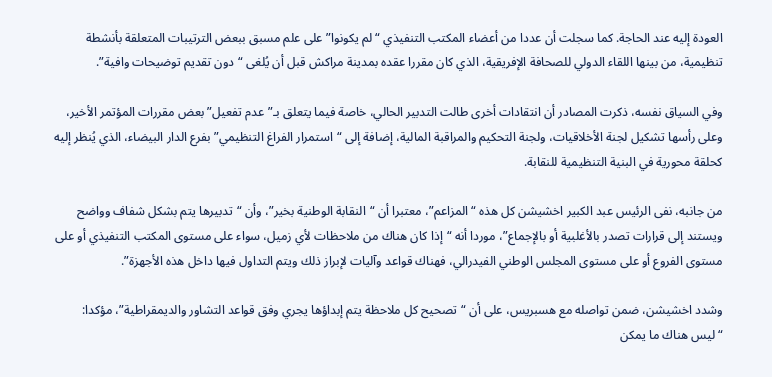العودة إليه عند الحاجة. كما سجلت أن عددا من أعضاء المكتب التنفيذي “لم يكونوا” على علم مسبق ببعض الترتيبات المتعلقة بأنشطة تنظيمية، من بينها اللقاء الدولي للصحافة الإفريقية، الذي كان مقررا عقده بمدينة مراكش قبل أن يُلغى “دون تقديم توضيحات وافية”.

وفي السياق نفسه، ذكرت المصادر أن انتقادات أخرى طالت التدبير الحالي، خاصة فيما يتعلق بـ”عدم تفعيل” بعض مقررات المؤتمر الأخير، وعلى رأسها تشكيل لجنة الأخلاقيات، ولجنة التحكيم والمراقبة المالية، إضافة إلى “استمرار الفراغ التنظيمي” بفرع الدار البيضاء، الذي يُنظر إليه كحلقة محورية في البنية التنظيمية للنقابة.

من جانبه، نفى الرئيس عبد الكبير اخشيشن كل هذه “المزاعم”، معتبرا أن “النقابة الوطنية بخير”، وأن “تدبيرها يتم بشكل شفاف وواضح ويستند إلى قرارات تصدر بالأغلبية أو بالإجماع”، موردا أنه “إذا كان هناك من ملاحظات لأي زميل، سواء على مستوى المكتب التنفيذي أو على مستوى الفروع أو على مستوى المجلس الوطني الفيدرالي، فهناك قواعد وآليات لإبراز ذلك ويتم التداول فيها داخل هذه الأجهزة”.

وشدد اخشيشن، ضمن تواصله مع هسبريس، على أن “تصحيح كل ملاحظة يتم إبداؤها يجري وفق قواعد التشاور والديمقراطية”، مؤكدا: “ليس هناك ما يمكن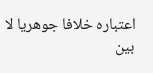اعتباره خلافا جوهريا لا بين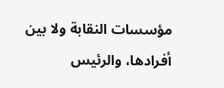مؤسسات النقابة ولا بين أفرادها، والرئيس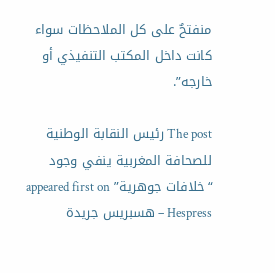منفتحٌ على كل الملاحظات سواء كانت داخل المكتب التنفيذي أو خارجه”.

The post رئيس النقابة الوطنية للصحافة المغربية ينفي وجود “خلافات جوهرية” appeared first on Hespress – هسبريس جريدة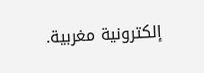إلكترونية مغربية.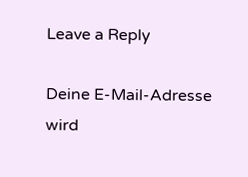Leave a Reply

Deine E-Mail-Adresse wird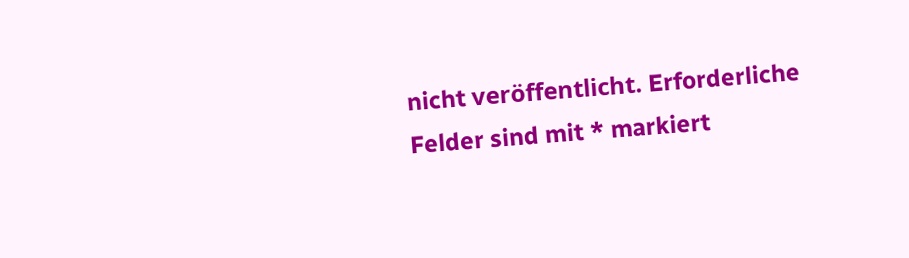nicht veröffentlicht. Erforderliche Felder sind mit * markiert